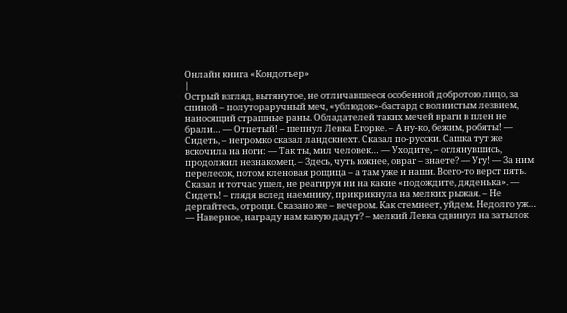Онлайн книга «Кондотьер»
|
Острый взгляд, вытянутое, не отличавшееся особенной добротою лицо, за спиной – полутораручный меч, «ублюдок»-бастард с волнистым лезвием, наносящий страшные раны. Обладателей таких мечей враги в плен не брали… — Отпетый! – шепнул Левка Егорке. – А ну-ко, бежим, робяты! — Сидеть, – негромко сказал ландскнехт. Сказал по-русски. Сашка тут же вскочила на ноги: — Так ты, мил человек… — Уходите, – оглянувшись, продолжил незнакомец. – Здесь, чуть южнее, овраг – знаете? — Угу! — За ним перелесок, потом кленовая рощица – а там уже и наши. Всего-то верст пять. Сказал и тотчас ушел, не реагируя ни на какие «подождите, дяденька». — Сидеть! – глядя вслед наемнику, прикрикнула на мелких рыжая. – Не дергайтесь, отроци. Сказано же – вечером. Как стемнеет, уйдем. Недолго уж… — Наверное, награду нам какую дадут? – мелкий Левка сдвинул на затылок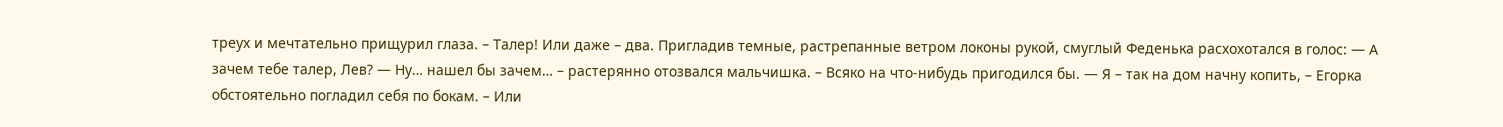треух и мечтательно прищурил глаза. – Талер! Или даже – два. Пригладив темные, растрепанные ветром локоны рукой, смуглый Феденька расхохотался в голос: — А зачем тебе талер, Лев? — Ну… нашел бы зачем… – растерянно отозвался мальчишка. – Всяко на что-нибудь пригодился бы. — Я – так на дом начну копить, – Егорка обстоятельно погладил себя по бокам. – Или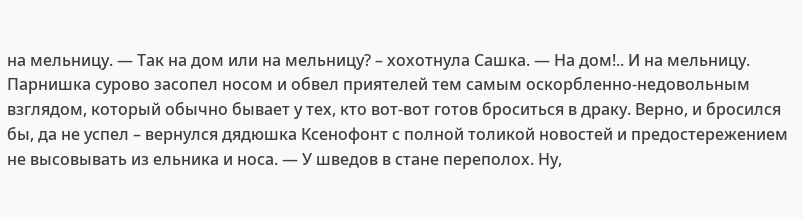на мельницу. — Так на дом или на мельницу? – хохотнула Сашка. — На дом!.. И на мельницу. Парнишка сурово засопел носом и обвел приятелей тем самым оскорбленно-недовольным взглядом, который обычно бывает у тех, кто вот-вот готов броситься в драку. Верно, и бросился бы, да не успел – вернулся дядюшка Ксенофонт с полной толикой новостей и предостережением не высовывать из ельника и носа. — У шведов в стане переполох. Ну,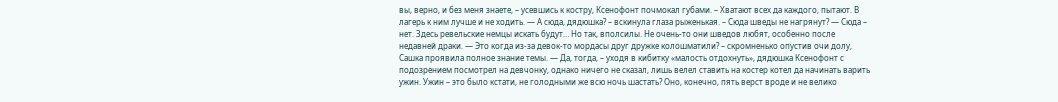вы, верно, и без меня знаете, – усевшись к костру, Ксенофонт почмокал губами. – Хватают всех да каждого, пытают. В лагерь к ним лучше и не ходить. — А сюда, дядюшка? – вскинула глаза рыженькая. – Сюда шведы не нагрянут? — Сюда – нет. Здесь ревельские немцы искать будут… Но так, вполсилы. Не очень-то они шведов любят, особенно после недавней драки. — Это когда из-за девок-то мордасы друг дружке колошматили? – скромненько опустив очи долу, Сашка проявила полное знание темы. — Да, тогда, – уходя в кибитку «малость отдохнуть», дядюшка Ксенофонт с подозрением посмотрел на девчонку, однако ничего не сказал, лишь велел ставить на костер котел да начинать варить ужин. Ужин – это было кстати, не голодными же всю ночь шастать? Оно, конечно, пять верст вроде и не велико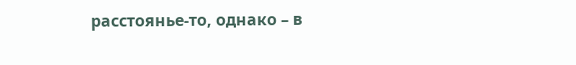расстоянье-то, однако – в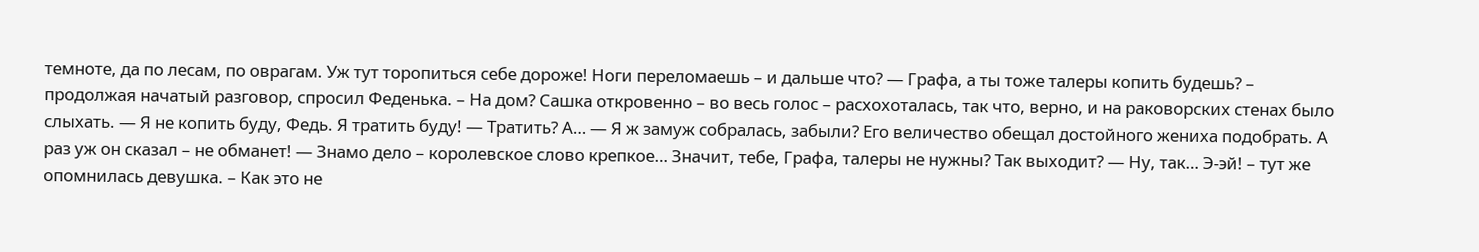темноте, да по лесам, по оврагам. Уж тут торопиться себе дороже! Ноги переломаешь – и дальше что? — Графа, а ты тоже талеры копить будешь? – продолжая начатый разговор, спросил Феденька. – На дом? Сашка откровенно – во весь голос – расхохоталась, так что, верно, и на раковорских стенах было слыхать. — Я не копить буду, Федь. Я тратить буду! — Тратить? А… — Я ж замуж собралась, забыли? Его величество обещал достойного жениха подобрать. А раз уж он сказал – не обманет! — Знамо дело – королевское слово крепкое… Значит, тебе, Графа, талеры не нужны? Так выходит? — Ну, так… Э-эй! – тут же опомнилась девушка. – Как это не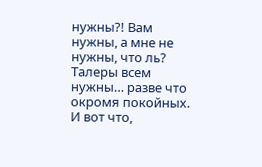нужны?! Вам нужны, а мне не нужны, что ль? Талеры всем нужны… разве что окромя покойных. И вот что,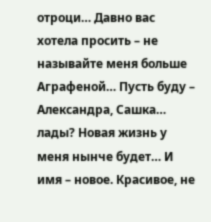отроци… Давно вас хотела просить – не называйте меня больше Аграфеной… Пусть буду – Александра, Сашка… лады? Новая жизнь у меня нынче будет… И имя – новое. Красивое, не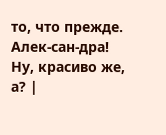то, что прежде. Алек-сан-дра! Ну, красиво же, а? |